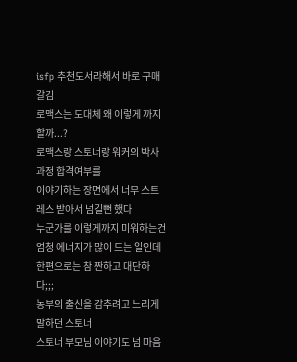isfp 추천도서라해서 바로 구매갈김
로맥스는 도대체 왜 이렇게 까지 할까...?
로맥스랑 스토너랑 워커의 박사과정 합격여부를
이야기하는 장면에서 너무 스트레스 받아서 넘길뻔 했다
누군가를 이렇게까지 미워하는건 엄청 에너지가 많이 드는 일인데 한편으로는 참 짠하고 대단하다;;;
농부의 출신을 감추려고 느리게 말하던 스토너
스토너 부모님 이야기도 넘 마음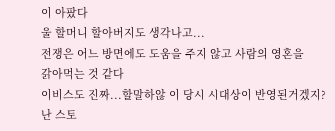이 아팠다
울 할머니 할아버지도 생각나고...
전쟁은 어느 방면에도 도움을 주지 않고 사람의 영혼을
갉아먹는 것 같다
이비스도 진짜...할말하않 이 당시 시대상이 반영된거겠지?
난 스토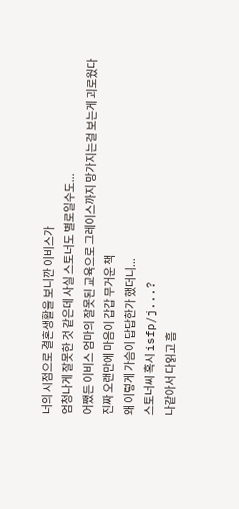너의 시점으로 결혼생활을 보니깐 이비스가
엄청나게 잘못한 것 같은데 사실 스토너도 별로일수도...
어쨌든 이비스 엄마의 잘못된 교육으로 그레이스까지 망가지는걸 보는게 괴로웠다
진짜 오랜만에 마음이 갑갑 무거운 책
왜 이렇게 가슴이 답답한가 했더니...
스토너씨 혹시 isfp/j...?
나같아서 다읽고 흠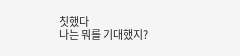칫했다
나는 뭐를 기대했지?